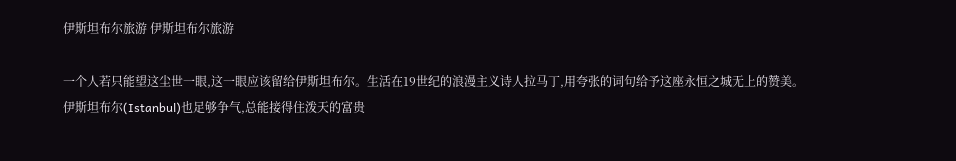伊斯坦布尔旅游 伊斯坦布尔旅游

一个人若只能望这尘世一眼,这一眼应该留给伊斯坦布尔。生活在19世纪的浪漫主义诗人拉马丁,用夸张的词句给予这座永恒之城无上的赞美。
伊斯坦布尔(Istanbul)也足够争气,总能接得住泼天的富贵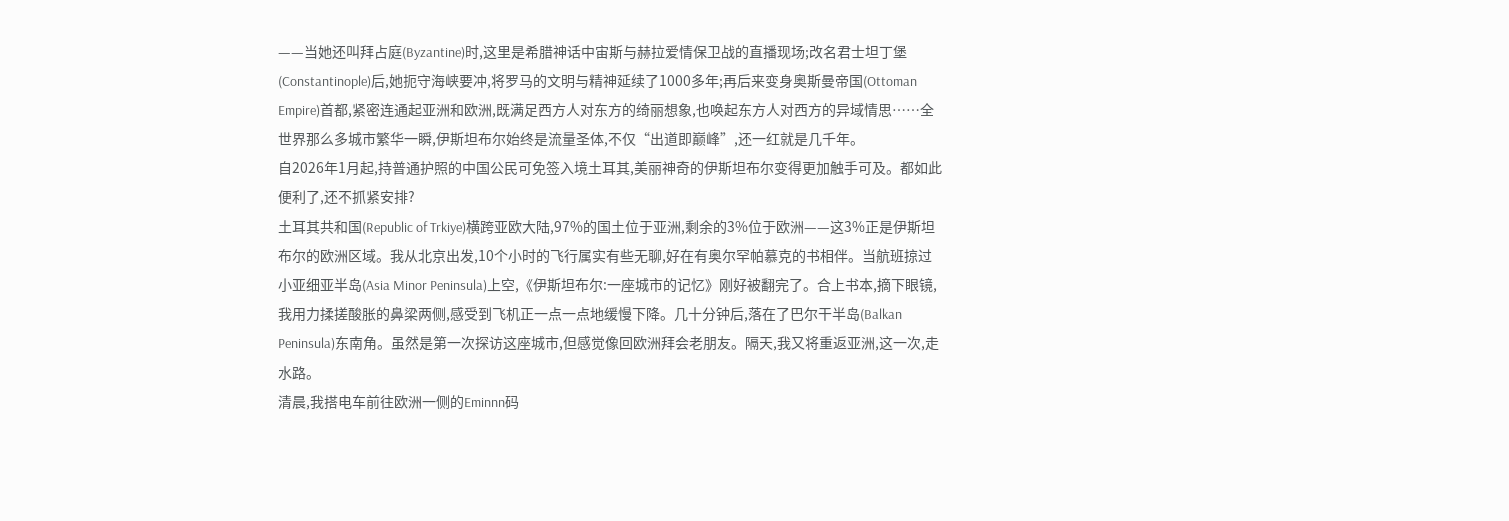——当她还叫拜占庭(Byzantine)时,这里是希腊神话中宙斯与赫拉爱情保卫战的直播现场;改名君士坦丁堡(Constantinople)后,她扼守海峡要冲,将罗马的文明与精神延续了1000多年;再后来变身奥斯曼帝国(Ottoman Empire)首都,紧密连通起亚洲和欧洲,既满足西方人对东方的绮丽想象,也唤起东方人对西方的异域情思……全世界那么多城市繁华一瞬,伊斯坦布尔始终是流量圣体,不仅“出道即巅峰”,还一红就是几千年。
自2026年1月起,持普通护照的中国公民可免签入境土耳其,美丽神奇的伊斯坦布尔变得更加触手可及。都如此便利了,还不抓紧安排?
土耳其共和国(Republic of Trkiye)横跨亚欧大陆,97%的国土位于亚洲,剩余的3%位于欧洲——这3%正是伊斯坦布尔的欧洲区域。我从北京出发,10个小时的飞行属实有些无聊,好在有奥尔罕帕慕克的书相伴。当航班掠过小亚细亚半岛(Asia Minor Peninsula)上空,《伊斯坦布尔:一座城市的记忆》刚好被翻完了。合上书本,摘下眼镜,我用力揉搓酸胀的鼻梁两侧,感受到飞机正一点一点地缓慢下降。几十分钟后,落在了巴尔干半岛(Balkan Peninsula)东南角。虽然是第一次探访这座城市,但感觉像回欧洲拜会老朋友。隔天,我又将重返亚洲,这一次,走水路。
清晨,我搭电车前往欧洲一侧的Eminnn码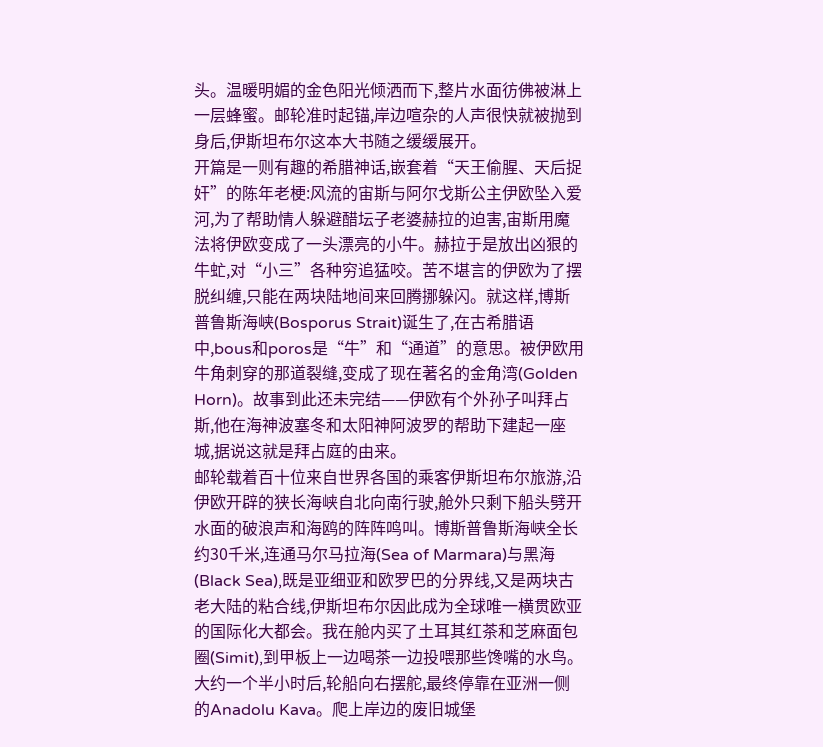头。温暖明媚的金色阳光倾洒而下,整片水面彷佛被淋上一层蜂蜜。邮轮准时起锚,岸边喧杂的人声很快就被抛到身后,伊斯坦布尔这本大书随之缓缓展开。
开篇是一则有趣的希腊神话,嵌套着“天王偷腥、天后捉奸”的陈年老梗:风流的宙斯与阿尔戈斯公主伊欧坠入爱河,为了帮助情人躲避醋坛子老婆赫拉的迫害,宙斯用魔法将伊欧变成了一头漂亮的小牛。赫拉于是放出凶狠的牛虻,对“小三”各种穷追猛咬。苦不堪言的伊欧为了摆脱纠缠,只能在两块陆地间来回腾挪躲闪。就这样,博斯普鲁斯海峡(Bosporus Strait)诞生了,在古希腊语中,bous和poros是“牛”和“通道”的意思。被伊欧用牛角刺穿的那道裂缝,变成了现在著名的金角湾(Golden Horn)。故事到此还未完结——伊欧有个外孙子叫拜占斯,他在海神波塞冬和太阳神阿波罗的帮助下建起一座城,据说这就是拜占庭的由来。
邮轮载着百十位来自世界各国的乘客伊斯坦布尔旅游,沿伊欧开辟的狭长海峡自北向南行驶,舱外只剩下船头劈开水面的破浪声和海鸥的阵阵鸣叫。博斯普鲁斯海峡全长约30千米,连通马尔马拉海(Sea of Marmara)与黑海(Black Sea),既是亚细亚和欧罗巴的分界线,又是两块古老大陆的粘合线,伊斯坦布尔因此成为全球唯一横贯欧亚的国际化大都会。我在舱内买了土耳其红茶和芝麻面包圈(Simit),到甲板上一边喝茶一边投喂那些馋嘴的水鸟。大约一个半小时后,轮船向右摆舵,最终停靠在亚洲一侧的Anadolu Kava。爬上岸边的废旧城堡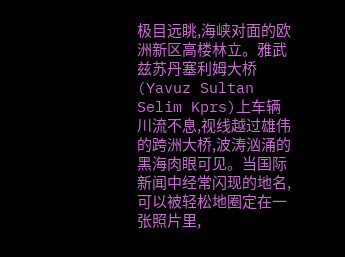极目远眺,海峡对面的欧洲新区高楼林立。雅武兹苏丹塞利姆大桥(Yavuz Sultan Selim Kprs)上车辆川流不息,视线越过雄伟的跨洲大桥,波涛汹涌的黑海肉眼可见。当国际新闻中经常闪现的地名,可以被轻松地圈定在一张照片里,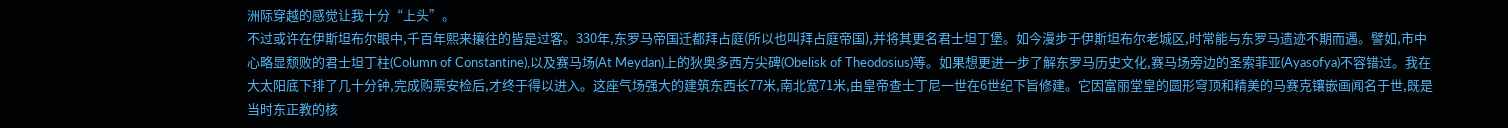洲际穿越的感觉让我十分“上头”。
不过或许在伊斯坦布尔眼中,千百年熙来攘往的皆是过客。330年,东罗马帝国迁都拜占庭(所以也叫拜占庭帝国),并将其更名君士坦丁堡。如今漫步于伊斯坦布尔老城区,时常能与东罗马遗迹不期而遇。譬如,市中心略显颓败的君士坦丁柱(Column of Constantine),以及赛马场(At Meydan)上的狄奥多西方尖碑(Obelisk of Theodosius)等。如果想更进一步了解东罗马历史文化,赛马场旁边的圣索菲亚(Ayasofya)不容错过。我在大太阳底下排了几十分钟,完成购票安检后,才终于得以进入。这座气场强大的建筑东西长77米,南北宽71米,由皇帝查士丁尼一世在6世纪下旨修建。它因富丽堂皇的圆形穹顶和精美的马赛克镶嵌画闻名于世,既是当时东正教的核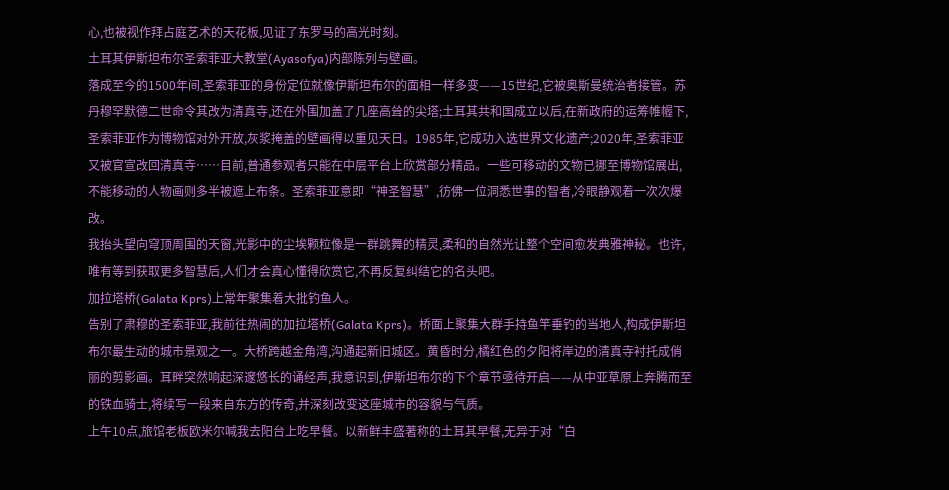心,也被视作拜占庭艺术的天花板,见证了东罗马的高光时刻。
土耳其伊斯坦布尔圣索菲亚大教堂(Ayasofya)内部陈列与壁画。
落成至今的1500年间,圣索菲亚的身份定位就像伊斯坦布尔的面相一样多变——15世纪,它被奥斯曼统治者接管。苏丹穆罕默德二世命令其改为清真寺,还在外围加盖了几座高耸的尖塔;土耳其共和国成立以后,在新政府的运筹帷幄下,圣索菲亚作为博物馆对外开放,灰浆掩盖的壁画得以重见天日。1985年,它成功入选世界文化遗产;2020年,圣索菲亚又被官宣改回清真寺……目前,普通参观者只能在中层平台上欣赏部分精品。一些可移动的文物已挪至博物馆展出,不能移动的人物画则多半被遮上布条。圣索菲亚意即“神圣智慧”,彷佛一位洞悉世事的智者,冷眼静观着一次次爆改。
我抬头望向穹顶周围的天窗,光影中的尘埃颗粒像是一群跳舞的精灵,柔和的自然光让整个空间愈发典雅神秘。也许,唯有等到获取更多智慧后,人们才会真心懂得欣赏它,不再反复纠结它的名头吧。
加拉塔桥(Galata Kprs)上常年聚集着大批钓鱼人。
告别了肃穆的圣索菲亚,我前往热闹的加拉塔桥(Galata Kprs)。桥面上聚集大群手持鱼竿垂钓的当地人,构成伊斯坦布尔最生动的城市景观之一。大桥跨越金角湾,沟通起新旧城区。黄昏时分,橘红色的夕阳将岸边的清真寺衬托成俏丽的剪影画。耳畔突然响起深邃悠长的诵经声,我意识到,伊斯坦布尔的下个章节亟待开启——从中亚草原上奔腾而至的铁血骑士,将续写一段来自东方的传奇,并深刻改变这座城市的容貌与气质。
上午10点,旅馆老板欧米尔喊我去阳台上吃早餐。以新鲜丰盛著称的土耳其早餐,无异于对“白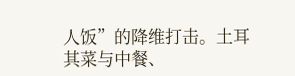人饭”的降维打击。土耳其菜与中餐、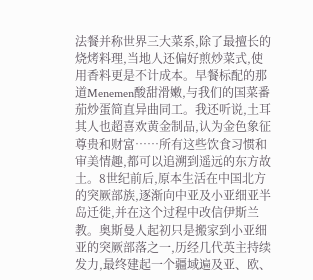法餐并称世界三大菜系,除了最擅长的烧烤料理,当地人还偏好煎炒菜式,使用香料更是不计成本。早餐标配的那道Menemen酸甜滑嫩,与我们的国菜番茄炒蛋简直异曲同工。我还听说,土耳其人也超喜欢黄金制品,认为金色象征尊贵和财富……所有这些饮食习惯和审美情趣,都可以追溯到遥远的东方故土。8世纪前后,原本生活在中国北方的突厥部族,逐渐向中亚及小亚细亚半岛迁徙,并在这个过程中改信伊斯兰教。奥斯曼人起初只是搬家到小亚细亚的突厥部落之一,历经几代英主持续发力,最终建起一个疆域遍及亚、欧、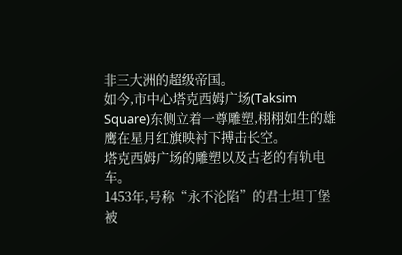非三大洲的超级帝国。
如今,市中心塔克西姆广场(Taksim Square)东侧立着一尊雕塑,栩栩如生的雄鹰在星月红旗映衬下搏击长空。
塔克西姆广场的雕塑以及古老的有轨电车。
1453年,号称“永不沦陷”的君士坦丁堡被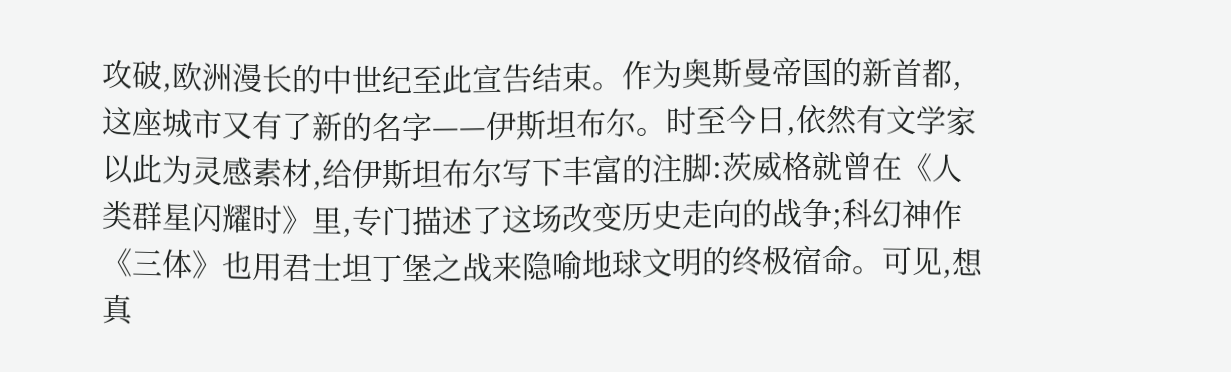攻破,欧洲漫长的中世纪至此宣告结束。作为奥斯曼帝国的新首都,这座城市又有了新的名字——伊斯坦布尔。时至今日,依然有文学家以此为灵感素材,给伊斯坦布尔写下丰富的注脚:茨威格就曾在《人类群星闪耀时》里,专门描述了这场改变历史走向的战争;科幻神作《三体》也用君士坦丁堡之战来隐喻地球文明的终极宿命。可见,想真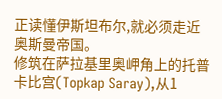正读懂伊斯坦布尔,就必须走近奥斯曼帝国。
修筑在萨拉基里奥岬角上的托普卡比宫(Topkap Saray),从1